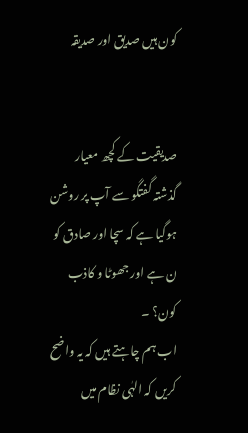کون ہیں صدیق اور صدیقہ


صدیقیت کے کچھ معیار
گذشتہ گفتگو سے آپ پر روشن ہوگیا ہے کہ سچا اور صادق کو ن ہے اور جھوٹا و کاذب کون؟ ۔
اب ہم چاہتے ہیں کہ یہ واضح کریں کہ الہٰی نظام میں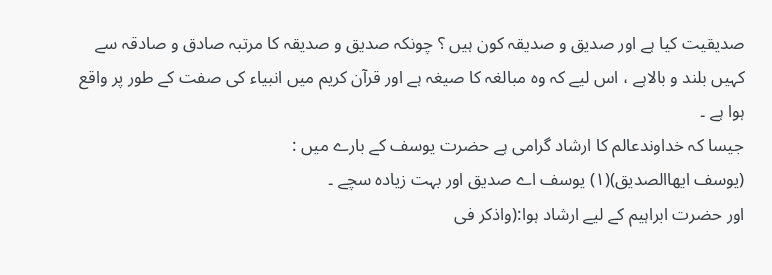صدیقیت کیا ہے اور صدیق و صدیقہ کون ہیں ؟ چونکہ صدیق و صدیقہ کا مرتبہ صادق و صادقہ سے کہیں بلند و بالاہے ، اس لیے کہ وہ مبالغہ کا صیغہ ہے اور قرآن کریم میں انبیاء کی صفت کے طور پر واقع ہوا ہے ۔
جیسا کہ خداوندعالم کا ارشاد گرامی ہے حضرت یوسف کے بارے میں :
(یوسف ایھاالصدیق)(١) یوسف اے صدیق اور بہت زیادہ سچے ۔
اور حضرت ابراہیم کے لیے ارشاد ہوا:(واذکر فی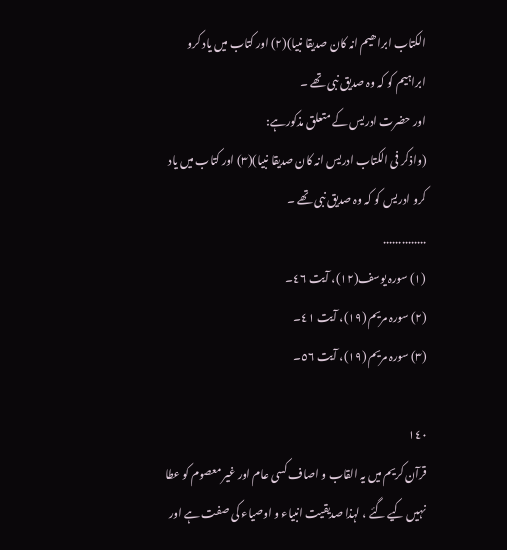الکتاب ابراھیم انہ کان صدیقا نبیا)(٢) اور کتاب میں یاد کرو ابراہیم کو کہ وہ صدیق نبی تھے ۔
اور حضرت ادریس کے متعلق مذکورہے:
(واذکر فی الکتاب ادریس انہ کان صدیقا نبیا)(٣) اور کتاب میں یاد کرو ادریس کو کہ وہ صدیق نبی تھے ۔
..............
(١) سورہ یوسف(١٢)، آیت ٤٦۔
(٢) سورہ مریم (١٩)، آیت ٤١۔
(٣) سورہ مریم (١٩)، آیت ٥٦۔

١٤٠
قرآن کریم میں یہ القاب و اصاف کسی عام اور غیر معصوم کو عطا نہیں کیے گئے ، لہذا صدیقیت انبیاء و اوصیاء کی صفت ہے اور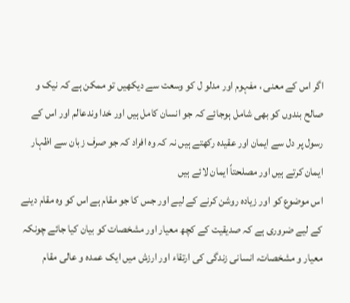اگر اس کے معنی ، مفہوم اور مدلو ل کو وسعت سے دیکھیں تو ممکن ہے کہ نیک و صالح بندوں کو بھی شامل ہوجائے کہ جو انسان کامل ہیں اور خدا وندعالم اور اس کے رسول پر دل سے ایمان اور عقیدہ رکھتے ہیں نہ کہ وہ افراد کہ جو صرف زبان سے اظہار ایمان کرتے ہیں اور مصلحتاً ایمان لائے ہیں
اس موضوع کو اور زیادہ روشن کرنے کے لیے اور جس کا جو مقام ہے اس کو وہ مقام دینے کے لیے ضروری ہے کہ صدیقیت کے کچھ معیار اور مشخصات کو بیان کیا جائے چونکہ معیار و مشخصات، انسانی زندگی کی ارتقاء اور ارزش میں ایک عمدہ و عالی مقام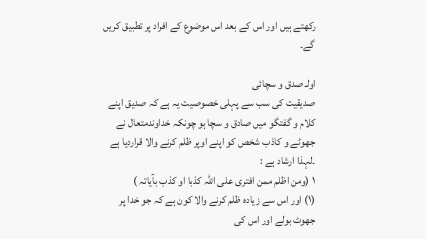رکھتے ہیں اور اس کے بعد اس موضوع کے افراد پر تطبیق کریں گے۔

اولـ صدق و سچائی
صدیقیت کی سب سے پہلی خصوصیت یہ ہے کہ صدیق اپنے کلام و گفتگو میں صادق و سچا ہو چونکہ خداوندمتعال نے جھوٹے و کاذب شخص کو اپنے اوپر ظلم کرنے والا قراردیا ہے ۔لہذا ارشاد ہے :
١ (ومن اظلم ممن افتری علی اللہ کذبا او کذب بآیاتہ )
(١) اور اس سے زیادہ ظلم کرنے والا کون ہے کہ جو خدا پر جھوٹ بولے اور اس کی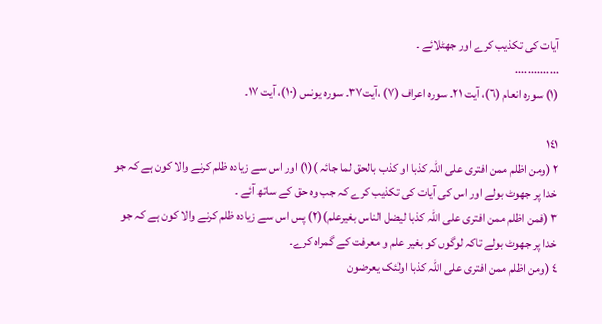آیات کی تکذیب کرے اور جھٹلائے ۔
..............
(١) سورہ انعام (٦)، آیت ٢١۔ سورہ اعراف (٧) ،آیت٣٧۔ سورہ یونس (١٠)، آیت ١٧۔

١٤١
٢ (ومن اظلم ممن افتری علی اللہ کذبا او کذب بالحق لما جائہ )(١) اور اس سے زیادہ ظلم کرنے والا کون ہے کہ جو خدا پر جھوٹ بولے اور اس کی آیات کی تکذیب کرے کہ جب وہ حق کے ساتھ آئے ۔
٣ (فمن اظلم ممن افتری علی اللہ کذبا لیضل الناس بغیرعلم)(٢) پس اس سے زیادہ ظلم کرنے والا کون ہے کہ جو خدا پر جھوٹ بولے تاکہ لوگوں کو بغیر علم و معرفت کے گمراہ کرے۔
٤ (ومن اظلم ممن افتری علی اللہ کذبا اولٰئک یعرضون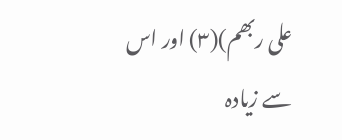علی ربھم)(٣) اور اس سے زیادہ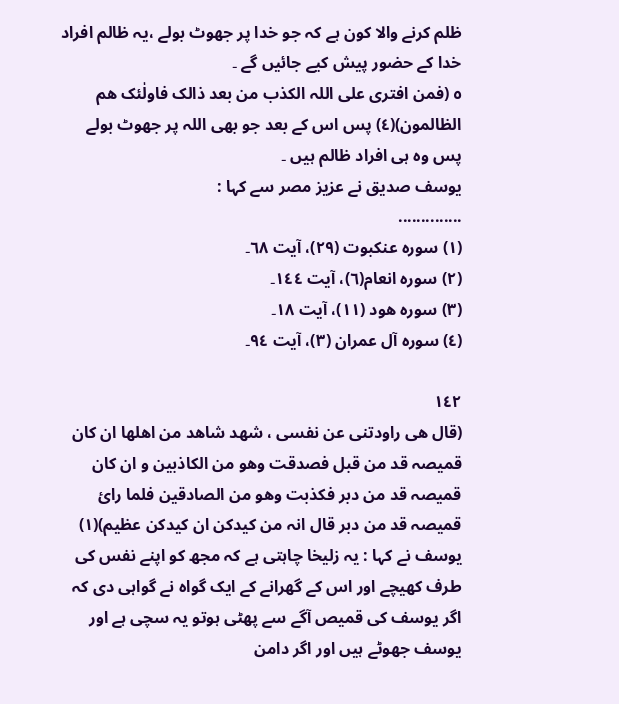ظلم کرنے والا کون ہے کہ جو خدا پر جھوٹ بولے ،یہ ظالم افراد خدا کے حضور پیش کیے جائیں گے ۔
٥ (فمن افتری علی اللہ الکذب من بعد ذالک فاولٰئک ھم الظالمون)(٤) پس اس کے بعد جو بھی اللہ پر جھوٹ بولے پس وہ ہی افراد ظالم ہیں ۔
یوسف صدیق نے عزیز مصر سے کہا :
..............
(١) سورہ عنکبوت (٢٩)، آیت ٦٨۔
(٢) سورہ انعام(٦)، آیت ١٤٤۔
(٣) سورہ ھود (١١)، آیت ١٨۔
(٤) سورہ آل عمران (٣)، آیت ٩٤۔

١٤٢
(قال ھی راودتنی عن نفسی ، شھد شاھد من اھلھا ان کان قمیصہ قد من قبل فصدقت وھو من الکاذبین و ان کان قمیصہ قد من دبر فکذبت وھو من الصادقین فلما رایٔ قمیصہ قد من دبر قال انہ من کیدکن ان کیدکن عظیم)(١)
یوسف نے کہا : یہ زلیخا چاہتی ہے کہ مجھ کو اپنے نفس کی طرف کھیچے اور اس کے گھرانے کے ایک گواہ نے گواہی دی کہ اگر یوسف کی قمیص آگے سے پھٹی ہوتو یہ سچی ہے اور یوسف جھوٹے ہیں اور اگر دامن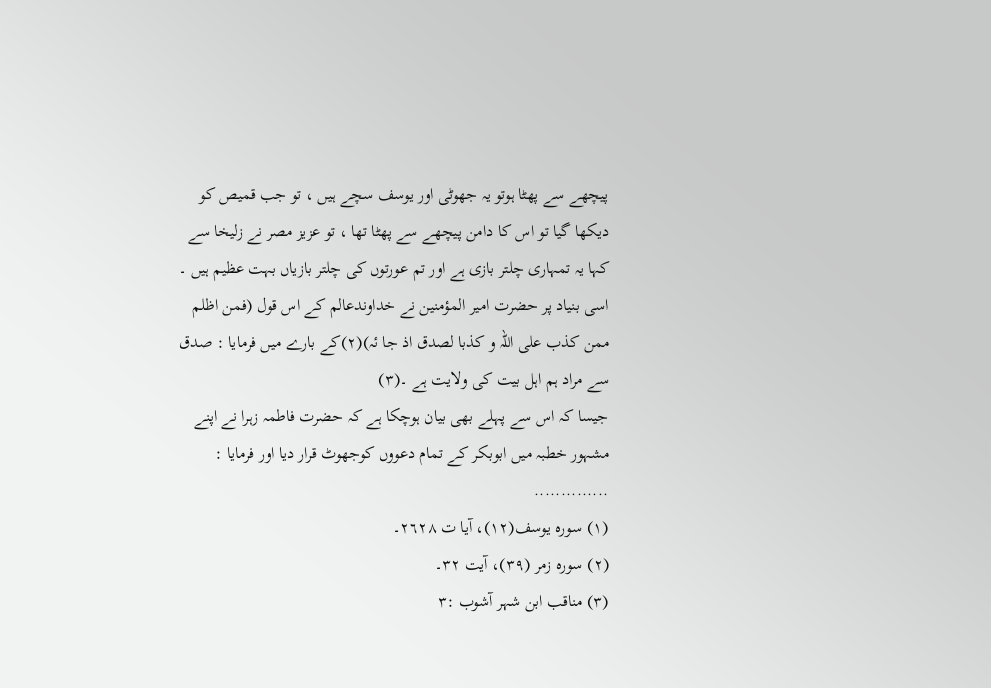پیچھے سے پھٹا ہوتو یہ جھوٹی اور یوسف سچے ہیں ، تو جب قمیص کو دیکھا گیا تو اس کا دامن پیچھے سے پھٹا تھا ، تو عزیز مصر نے زلیخا سے کہا یہ تمہاری چلتر بازی ہے اور تم عورتوں کی چلتر بازیاں بہت عظیم ہیں ۔
اسی بنیاد پر حضرت امیر المؤمنین نے خداوندعالم کے اس قول (فمن اظلم ممن کذب علی اللہ و کذبا لصدق اذ جا ئہ)(٢)کے بارے میں فرمایا : صدق سے مراد ہم اہل بیت کی ولایت ہے ۔(٣)
جیسا کہ اس سے پہلے بھی بیان ہوچکا ہے کہ حضرت فاطمہ زہرا نے اپنے مشہور خطبہ میں ابوبکر کے تمام دعووں کوجھوٹ قرار دیا اور فرمایا :
..............
(١) سورہ یوسف(١٢)، آیا ت ٢٦٢٨۔
(٢) سورہ زمر (٣٩)، آیت ٣٢۔
(٣) مناقب ابن شہر آشوب :٣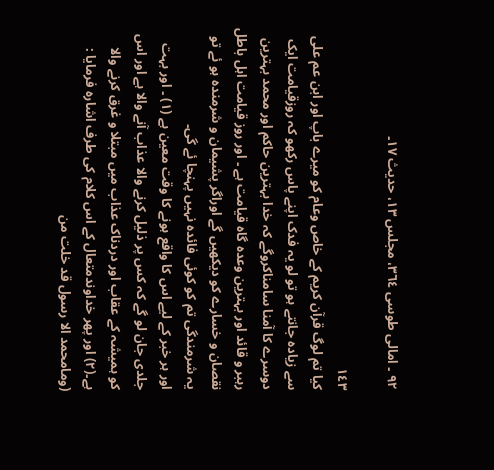٩٢ ۔ امالی طوسی ٣٦٤، مجلس ١٣، حدیث ١٧۔

١٤٣
کیا تم لوگ قرآن کریم کے خاص وعام کو میرے باپ اور ابن عم علی سے زیادہ جانتے ہو تو لو یہ فدک اپنے پاس رکھو کہ روزقیامت ایک دوسرے کا آمنا سامناکروگے کہ خدا بہترین حاکم اور محمد بہترین رہبر و قائد اور بہترین وعدہ گاہ قیامت ہے ۔ اور روز قیامت اہل باطل نقصان و خسارے کو دیکھیں گے اوراگر پشیمان و شرمندہ ہو ئے تو یہ شرمندگی تم کو کوئی فائدہ نہیں پہنچا ئے گی۔
اور ہر خبر کے لیے اس کا واقع ہونے کا وقت معین ہے (١) ۔ اور بہت جلدی جان لو گے کہ کس پر ذلیل کرنے والا عذاب آنے والا ہے اور اس کو ہمیشہ کے عقاب اور دردناک عذاب میں مبتلا و غرق کرنے والا ہے۔(٢) اور پھر خداوندمتعال کے اس کلام کی طرف اشارہ فرمایا :
(ومامحمد الا رسول قد خلت من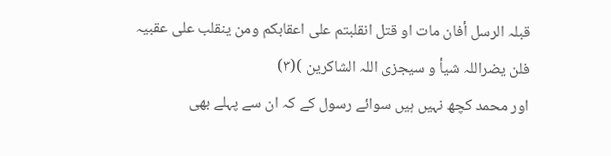قبلہ الرسل أفان مات او قتل انقلبتم علی اعقابکم ومن ینقلب علی عقبیہ فلن یضراللہ شیأ و سیجزی اللہ الشاکرین )(٣)
اور محمد کچھ نہیں ہیں سوائے رسول کے کہ ان سے پہلے بھی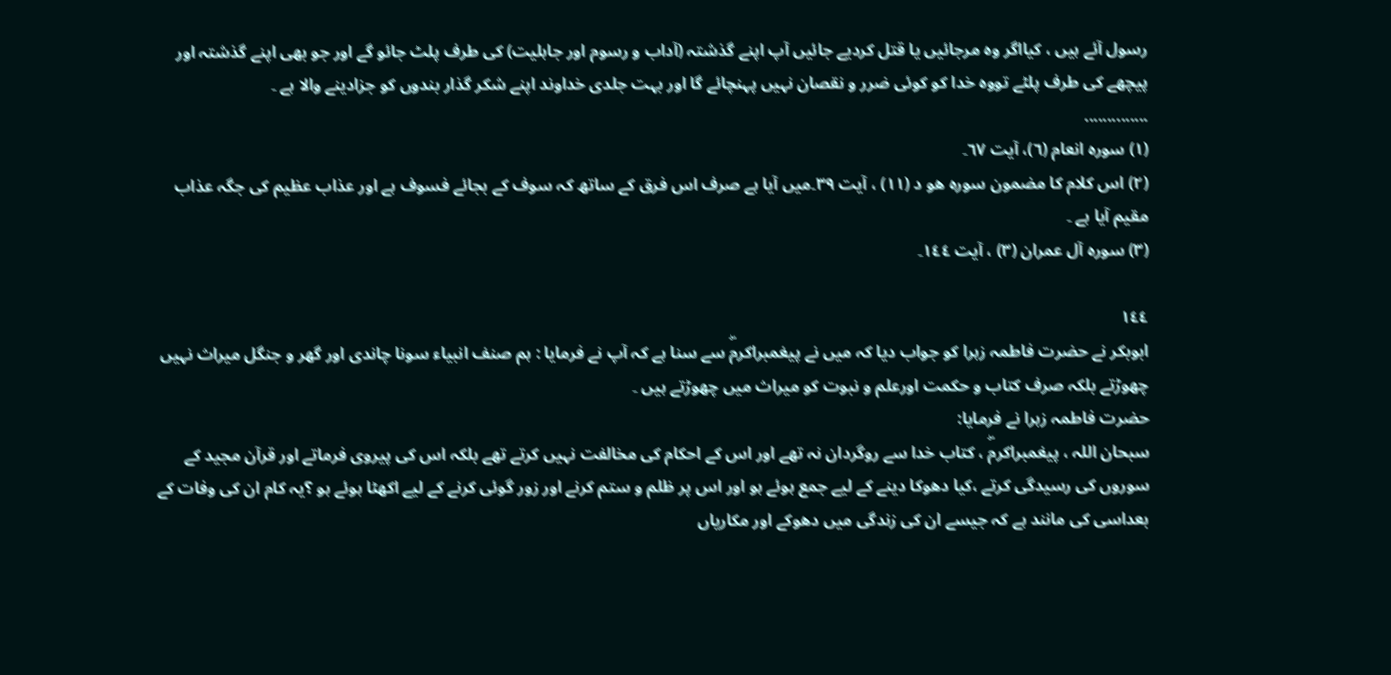رسول آئے ہیں ، کیااگر وہ مرجائیں یا قتل کردیے جائیں آپ اپنے گذشتہ (آداب و رسوم اور جاہلیت) کی طرف پلٹ جائو گے اور جو بھی اپنے گذشتہ اور پیچھے کی طرف پلٹے تووہ خدا کو کوئی ضرر و نقصان نہیں پہنچائے گا اور بہت جلدی خداوند اپنے شکر گذار بندوں کو جزادینے والا ہے ۔
..............
(١) سورہ انعام (٦)، آیت ٦٧۔
(٢) اس کلام کا مضمون سورہ ھو د (١١) ، آیت ٣٩۔میں آیا ہے صرف اس فرق کے ساتھ کہ سوف کے بجائے فسوف ہے اور عذاب عظیم کی جگہ عذاب مقیم آیا ہے ۔
(٣) سورہ آل عمران (٣) ، آیت ١٤٤۔

١٤٤
ابوبکر نے حضرت فاطمہ زہرا کو جواب دیا کہ میں نے پیغمبراکرمۖ سے سنا ہے کہ آپ نے فرمایا : ہم صنف انبیاء سونا چاندی اور گھر و جنگل میراث نہیں چھوڑتے بلکہ صرف کتاب و حکمت اورعلم و نبوت کو میراث میں چھوڑتے ہیں ۔
حضرت فاطمہ زہرا نے فرمایا:
سبحان اللہ ، پیغمبراکرمۖ ، کتاب خدا سے روگردان نہ تھے اور اس کے احکام کی مخالفت نہیں کرتے تھے بلکہ اس کی پیروی فرماتے اور قرآن مجید کے سوروں کی رسیدگی کرتے ،کیا دھوکا دینے کے لیے جمع ہوئے ہو اور اس پر ظلم و ستم کرنے اور زور گوئی کرنے کے لیے اکھٹا ہوئے ہو ؟یہ کام ان کی وفات کے بعداسی کی مانند ہے کہ جیسے ان کی زندگی میں دھوکے اور مکاریاں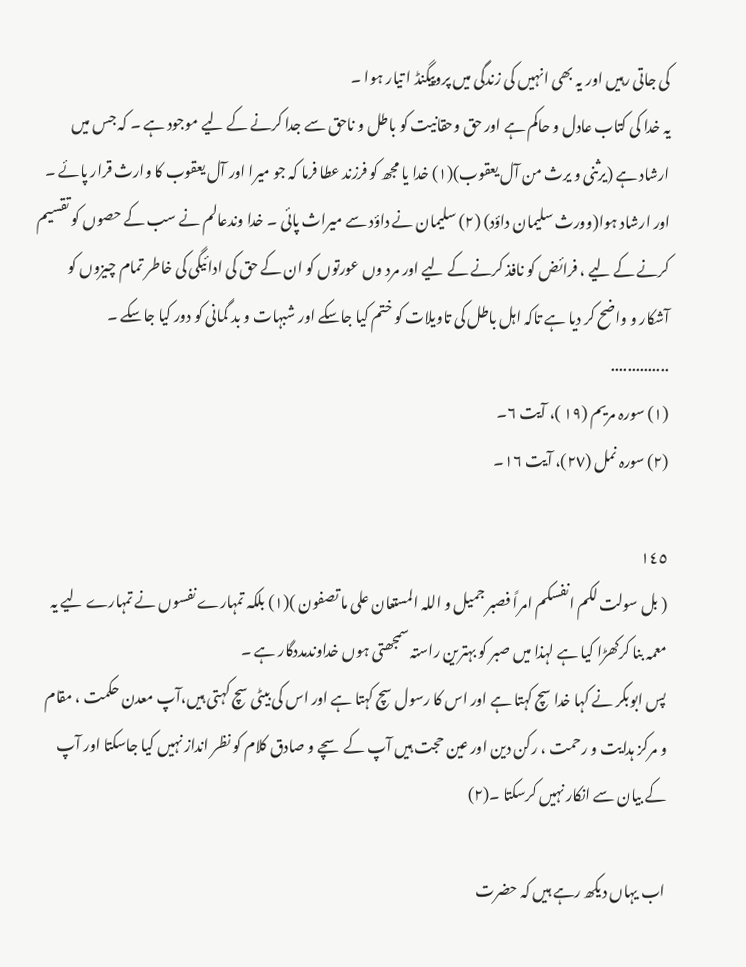کی جاتی رہیں اور یہ بھی انہیں کی زندگی میں پروپیگنڈ ا تیار ہوا ۔
یہ خدا کی کتاب عادل و حاکم ہے اور حق وحقانیت کو باطل و ناحق سے جدا کرنے کے لیے موجود ہے ۔ کہ جس میں ارشاد ہے (یرثنی و یرث من آل یعقوب)(١) خدا یا مجھ کو فرزند عطا فرما کہ جو میرا اور آل یعقوب کا وارث قرار پائے ۔ اور ارشاد ہوا(وورث سلیمان داؤد) (٢) سلیمان نے داؤد سے میراث پائی ۔ خدا وندعالم نے سب کے حصوں کو تقسیم کرنے کے لیے ، فرائض کو نافذ کرنے کے لیے اور مرد وں عورتوں کو ان کے حق کی ادائیگی کی خاطر تمام چیزوں کو آشکار و واضح کر دیا ہے تاکہ اہل باطل کی تاویلات کو ختم کیا جاسکے اور شبہات و بد گمانی کو دور کیا جاسکے ۔
..............
(١) سورہ مریم (١٩ )، آیت ٦۔
(٢) سورہ نمل (٢٧)، آیت ١٦۔

١٤٥
( بل سولت لکم انفسکم امراً فصبر جمیل و اللہ المستعان علی ما تصفون )(١) بلکہ تمہارے نفسوں نے تمہارے لیے یہ معمہ بنا کرکھڑا کیا ہے لہذا میں صبر کو بہترین راستہ سمجھتی ہوں خداوندمددگار ہے ۔
پس ابوبکر نے کہا خدا سچ کہتا ہے اور اس کا رسول سچ کہتا ہے اور اس کی بیٹی سچ کہتی ہیں،آپ معدن حکمت ، مقام و مرکز ہدایت و رحمت ، رکن دین اور عین حجت ہیں آپ کے سچے و صادق کلام کو نظر انداز نہیں کیا جاسکتا اور آپ کے بیان سے انکار نہیں کرسکتا ۔(٢)

اب یہاں دیکھ رہے ہیں کہ حضرت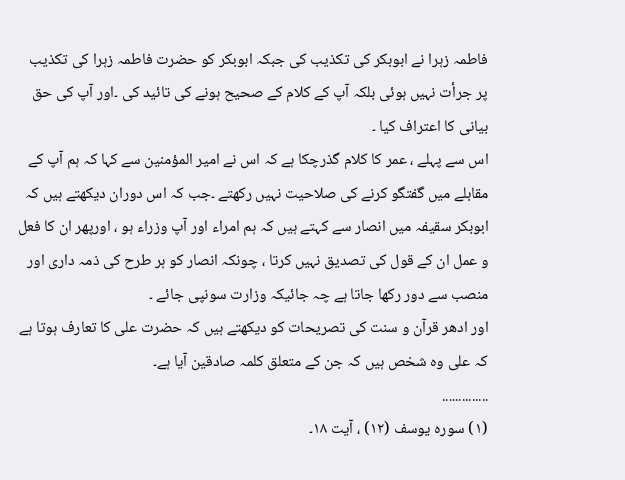فاطمہ زہرا نے ابوبکر کی تکذیب کی جبکہ ابوبکر کو حضرت فاطمہ زہرا کی تکذیب پر جرأت نہیں ہوئی بلکہ آپ کے کلام کے صحیح ہونے کی تائید کی ۔اور آپ کی حق بیانی کا اعتراف کیا ۔
اس سے پہلے ، عمر کا کلام گذرچکا ہے کہ اس نے امیر المؤمنین سے کہا کہ ہم آپ کے مقابلے میں گفتگو کرنے کی صلاحیت نہیں رکھتے ۔جب کہ اس دوران دیکھتے ہیں کہ ابوبکر سقیفہ میں انصار سے کہتے ہیں کہ ہم امراء اور آپ وزراء ہو ، اورپھر ان کا فعل و عمل ان کے قول کی تصدیق نہیں کرتا ، چونکہ انصار کو ہر طرح کی ذمہ داری اور منصب سے دور رکھا جاتا ہے چہ جائیکہ وزارت سونپی جائے ۔
اور ادھر قرآن و سنت کی تصریحات کو دیکھتے ہیں کہ حضرت علی کا تعارف ہوتا ہے کہ علی وہ شخص ہیں کہ جن کے متعلق کلمہ صادقین آیا ہے۔
..............
(١) سورہ یوسف (١٢) ، آیت ١٨۔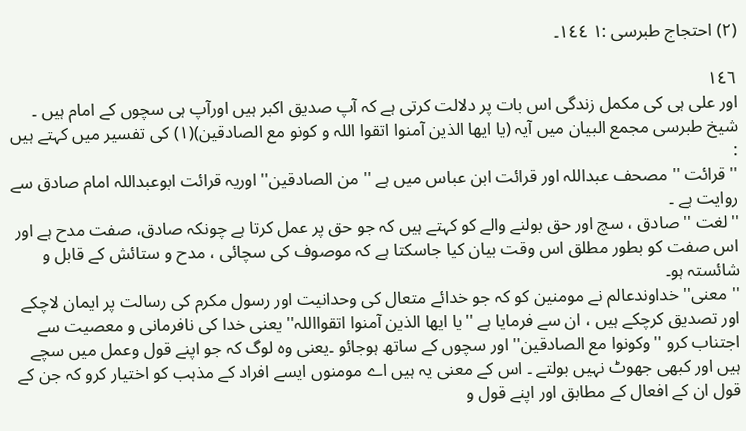(٢) احتجاج طبرسی :١ ١٤٤۔

١٤٦
اور علی ہی کی مکمل زندگی اس بات پر دلالت کرتی ہے کہ آپ صدیق اکبر ہیں اورآپ ہی سچوں کے امام ہیں ۔
شیخ طبرسی مجمع البیان میں آیہ (یا ایھا الذین آمنوا اتقوا اللہ و کونو مع الصادقین)(١) کی تفسیر میں کہتے ہیں :
'' قرائت '' مصحف عبداللہ اور قرائت ابن عباس میں ہے '' من الصادقین'' اوریہ قرائت ابوعبداللہ امام صادق سے روایت ہے ۔
''لغت '' صادق ، سچ اور حق بولنے والے کو کہتے ہیں کہ جو حق پر عمل کرتا ہے چونکہ صادق، صفت مدح ہے اور اس صفت کو بطور مطلق اس وقت بیان کیا جاسکتا ہے کہ موصوف کی سچائی ، مدح و ستائش کے قابل و شائستہ ہو۔
'' معنی'' خداوندعالم نے مومنین کو کہ جو خدائے متعال کی وحدانیت اور رسول مکرم کی رسالت پر ایمان لاچکے اور تصدیق کرچکے ہیں ، ان سے فرمایا ہے ''یا ایھا الذین آمنوا اتقوااللہ'' یعنی خدا کی نافرمانی و معصیت سے اجتناب کرو ''وکونوا مع الصادقین'' اور سچوں کے ساتھ ہوجائو ۔یعنی وہ لوگ کہ جو اپنے قول وعمل میں سچے ہیں اور کبھی جھوٹ نہیں بولتے ۔ اس کے معنی یہ ہیں اے مومنوں ایسے افراد کے مذہب کو اختیار کرو کہ جن کے قول ان کے افعال کے مطابق اور اپنے قول و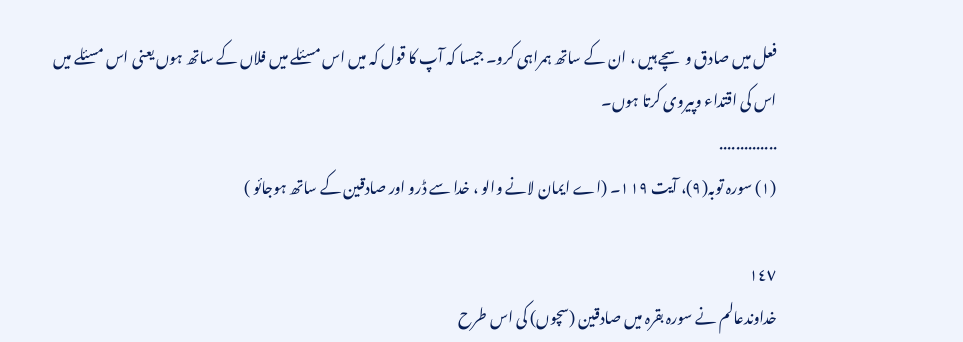فعل میں صادق و سچے ہیں ، ان کے ساتھ ہمراہی کرو۔ جیسا کہ آپ کا قول کہ میں اس مسئلے میں فلاں کے ساتھ ہوں یعنی اس مسئلے میں اس کی اقتداء وپیروی کرتا ہوں۔
..............
(١) سورہ توبہ(٩)، آیت ١١٩۔ (اے ایمان لانے والو ، خدا سے ڈرو اور صادقین کے ساتھ ہوجائو )

١٤٧
خداوندعالم نے سورہ بقرہ میں صادقین (سچوں) کی اس طرح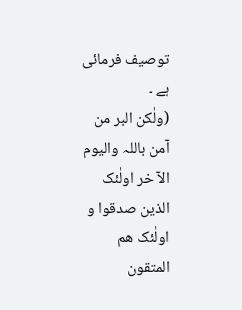توصیف فرمائی ہے ۔
(ولٰکن البر من آمن باللہ والیوم الآ خر اولٰئک الذین صدقوا و اولٰئک ھم المتقون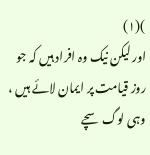)(١)
اور لیکن نیک وہ افراد ہیں کہ جو روز قیامت پر ایمان لائے ہیں ، وہی لوگ سچے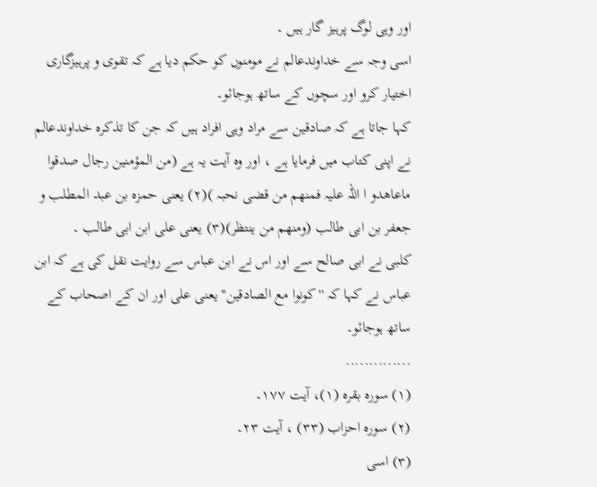اور وہی لوگ پرہیز گار ہیں ۔
اسی وجہ سے خداوندعالم نے مومنوں کو حکم دیا ہے کہ تقوی و پرہیزگاری اختیار کرو اور سچوں کے ساتھ ہوجائو۔
کہا جاتا ہے کہ صادقین سے مراد وہی افراد ہیں کہ جن کا تذکرہ خداوندعالم نے اپنی کتاب میں فرمایا ہے ، اور وہ آیت یہ ہے (من المؤمنین رجال صدقوا ماعاھدو ا اللہ علیہ فمنھم من قضی نحبہ )(٢) یعنی حمزہ بن عبد المطلب و جعفر بن ابی طالب (ومنھم من ینتظر)(٣) یعنی علی ابن ابی طالب ۔
کلبی نے ابی صالح سے اور اس نے ابن عباس سے روایت نقل کی ہے کہ ابن عباس نے کہا کہ ''کونوا مع الصادقین'' یعنی علی اور ان کے اصحاب کے ساتھ ہوجائو۔
..............
(١) سورہ بقرہ (١)، آیت ١٧٧۔
(٢) سورہ احزاب (٣٣) ، آیت ٢٣۔
(٣) اسی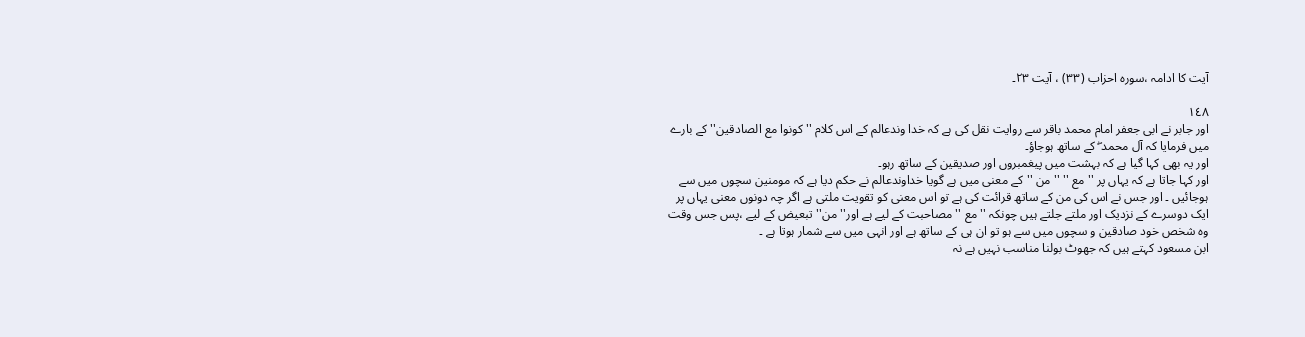آیت کا ادامہ ،سورہ احزاب (٣٣) ، آیت ٢٣۔

١٤٨
اور جابر نے ابی جعفر امام محمد باقر سے روایت نقل کی ہے کہ خدا وندعالم کے اس کلام ''کونوا مع الصادقین'' کے بارے میں فرمایا کہ آل محمد ۖ کے ساتھ ہوجاؤ۔
اور یہ بھی کہا گیا ہے کہ بہشت میں پیغمبروں اور صدیقین کے ساتھ رہو۔
اور کہا جاتا ہے کہ یہاں پر ''مع '' ''من ''کے معنی میں ہے گویا خداوندعالم نے حکم دیا ہے کہ مومنین سچوں میں سے ہوجائیں ۔ اور جس نے اس کی من کے ساتھ قرائت کی ہے تو اس معنی کو تقویت ملتی ہے اگر چہ دونوں معنی یہاں پر ایک دوسرے کے نزدیک اور ملتے جلتے ہیں چونکہ '' مع '' مصاحبت کے لیے ہے اور'' من'' تبعیض کے لیے ،پس جس وقت وہ شخص خود صادقین و سچوں میں سے ہو تو ان ہی کے ساتھ ہے اور انہی میں سے شمار ہوتا ہے ۔
ابن مسعود کہتے ہیں کہ جھوٹ بولنا مناسب نہیں ہے نہ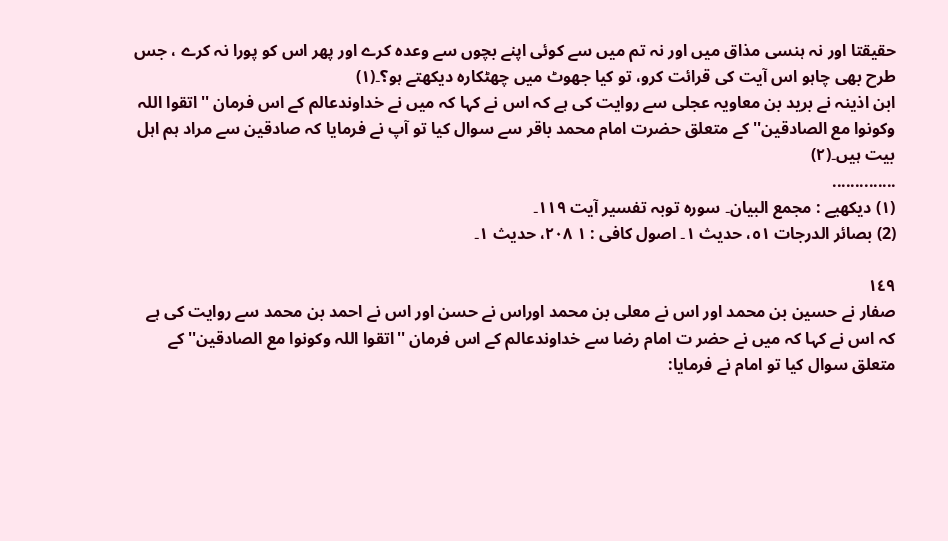حقیقتا اور نہ ہنسی مذاق میں اور نہ تم میں سے کوئی اپنے بچوں سے وعدہ کرے اور پھر اس کو پورا نہ کرے ، جس طرح بھی چاہو اس آیت کی قرائت کرو، تو کیا جھوٹ میں چھٹکارہ دیکھتے ہو؟۔(١)
ابن اذینہ نے برید بن معاویہ عجلی سے روایت کی ہے کہ اس نے کہا کہ میں نے خداوندعالم کے اس فرمان ''اتقوا اللہ وکونوا مع الصادقین'' کے متعلق حضرت امام محمد باقر سے سوال کیا تو آپ نے فرمایا کہ صادقین سے مراد ہم اہل بیت ہیں۔(٢)
..............
(١) دیکھیے : مجمع البیان۔ سورہ توبہ تفسیر آیت ١١٩۔
(2) بصائر الدرجات ٥١، حدیث ١۔ اصول کافی : ١ ٢٠٨، حدیث ١۔

١٤٩
صفار نے حسین بن محمد اور اس نے معلی بن محمد اوراس نے حسن اور اس نے احمد بن محمد سے روایت کی ہے کہ اس نے کہا کہ میں نے حضر ت امام رضا سے خداوندعالم کے اس فرمان ''اتقوا اللہ وکونوا مع الصادقین'' کے متعلق سوال کیا تو امام نے فرمایا: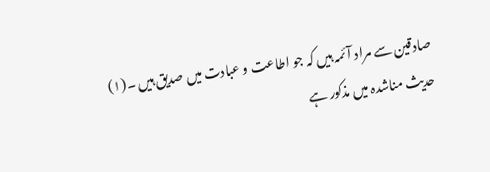صادقین سے مراد آئمہ ہیں کہ جو اطاعت و عبادت میں صدیق ہیں ۔(١)
حدیث مناشدہ میں مذکور ہے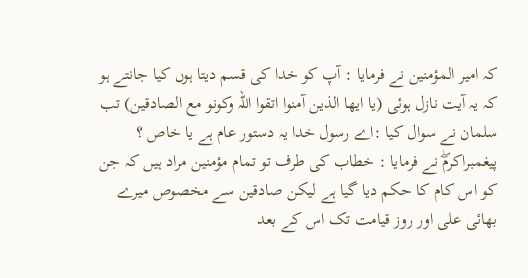کہ امیر المؤمنین نے فرمایا : آپ کو خدا کی قسم دیتا ہوں کیا جانتے ہو کہ یہ آیت نازل ہوئی (یا ایھا الذین آمنوا اتقوا اللہ وکونو مع الصادقین) تب سلمان نے سوال کیا :اے رسول خدا یہ دستور عام ہے یا خاص ؟ پیغمبراکرمۖ نے فرمایا : خطاب کی طرف تو تمام مؤمنین مراد ہیں کہ جن کو اس کام کا حکم دیا گیا ہے لیکن صادقین سے مخصوص میرے بھائی علی اور روز قیامت تک اس کے بعد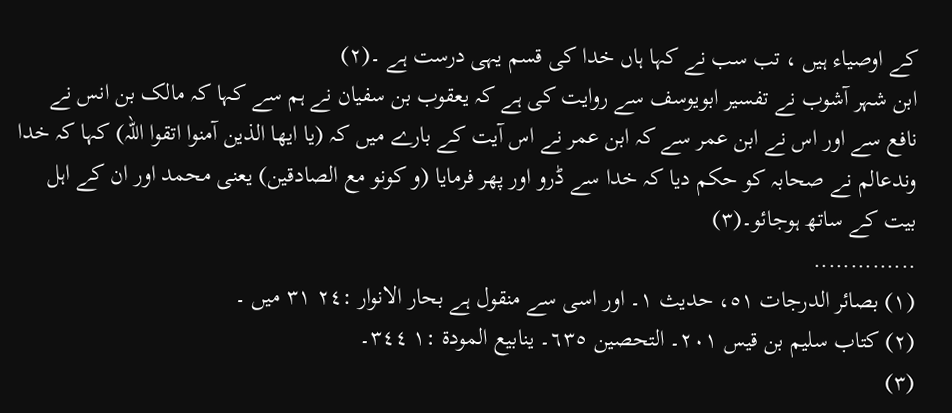کے اوصیاء ہیں ، تب سب نے کہا ہاں خدا کی قسم یہی درست ہے ۔(٢)
ابن شہر آشوب نے تفسیر ابویوسف سے روایت کی ہے کہ یعقوب بن سفیان نے ہم سے کہا کہ مالک بن انس نے نافع سے اور اس نے ابن عمر سے کہ ابن عمر نے اس آیت کے بارے میں کہ (یا ایھا الذین آمنوا اتقوا اللہ) کہا کہ خدا وندعالم نے صحابہ کو حکم دیا کہ خدا سے ڈرو اور پھر فرمایا (و کونو مع الصادقین) یعنی محمد اور ان کے اہل بیت کے ساتھ ہوجائو۔(٣)
..............
(١) بصائر الدرجات ٥١، حدیث ١۔ اور اسی سے منقول ہے بحار الانوار :٢٤ ٣١ میں ۔
(٢) کتاب سلیم بن قیس ٢٠١۔ التحصین ٦٣٥۔ ینابیع المودة :١ ٣٤٤۔
(٣)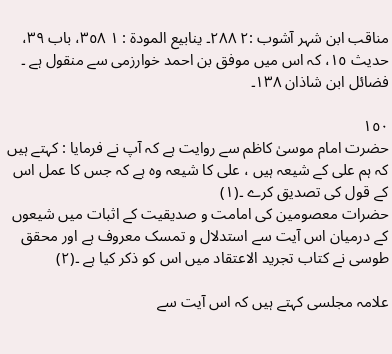مناقب ابن شہر آشوب :٢ ٢٨٨۔ ینابیع المودة : ١ ٣٥٨، باب ٣٩، حدیث ١٥، کہ اس میں موفق بن احمد خوارزمی سے منقول ہے ۔ فضائل ابن شاذان ١٣٨۔

١٥٠
حضرت امام موسیٰ کاظم سے روایت ہے کہ آپ نے فرمایا : کہتے ہیں کہ ہم علی کے شیعہ ہیں ، علی کا شیعہ وہ ہے کہ جس کا عمل اس کے قول کی تصدیق کرے ۔(١)
حضرات معصومین کی امامت و صدیقیت کے اثبات میں شیعوں کے درمیان اس آیت سے استدلال و تمسک معروف ہے اور محقق طوسی نے کتاب تجرید الاعتقاد میں اس کو ذکر کیا ہے ۔(٢)

علامہ مجلسی کہتے ہیں کہ اس آیت سے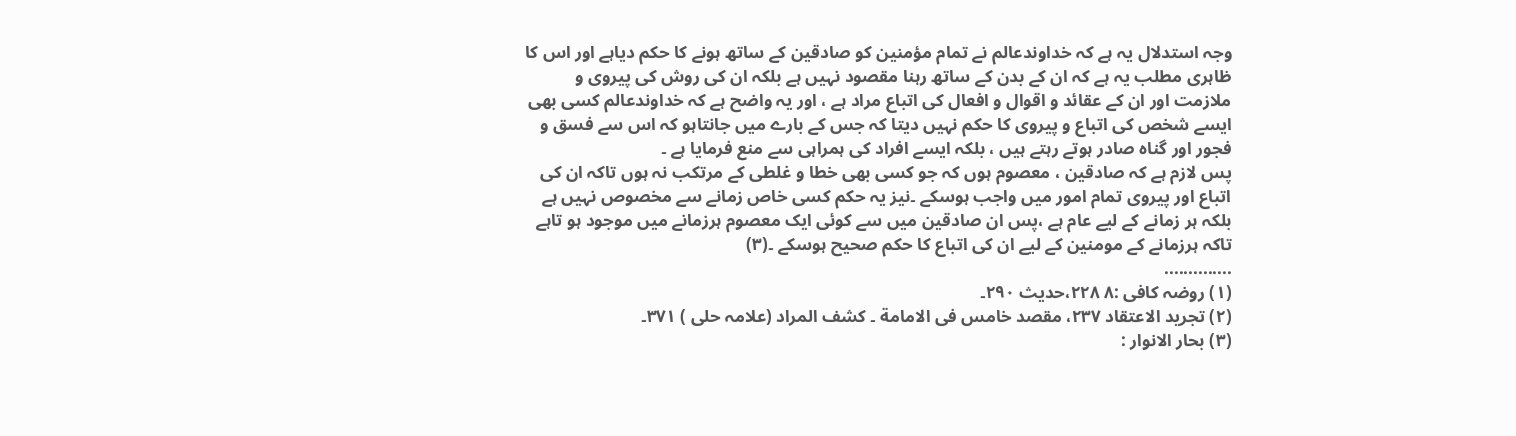وجہ استدلال یہ ہے کہ خداوندعالم نے تمام مؤمنین کو صادقین کے ساتھ ہونے کا حکم دیاہے اور اس کا ظاہری مطلب یہ ہے کہ ان کے بدن کے ساتھ رہنا مقصود نہیں ہے بلکہ ان کی روش کی پیروی و ملازمت اور ان کے عقائد و اقوال و افعال کی اتباع مراد ہے ، اور یہ واضح ہے کہ خداوندعالم کسی بھی ایسے شخص کی اتباع و پیروی کا حکم نہیں دیتا کہ جس کے بارے میں جانتاہو کہ اس سے فسق و فجور اور گناہ صادر ہوتے رہتے ہیں ، بلکہ ایسے افراد کی ہمراہی سے منع فرمایا ہے ۔
پس لازم ہے کہ صادقین ، معصوم ہوں کہ جو کسی بھی خطا و غلطی کے مرتکب نہ ہوں تاکہ ان کی اتباع اور پیروی تمام امور میں واجب ہوسکے ۔نیز یہ حکم کسی خاص زمانے سے مخصوص نہیں ہے بلکہ ہر زمانے کے لیے عام ہے ،پس ان صادقین میں سے کوئی ایک معصوم ہرزمانے میں موجود ہو تاہے تاکہ ہرزمانے کے مومنین کے لیے ان کی اتباع کا حکم صحیح ہوسکے ۔(٣)
..............
(١) روضہ کافی :٨ ٢٢٨،حدیث ٢٩٠۔
(٢) تجرید الاعتقاد ٢٣٧، مقصد خامس فی الامامة ۔ کشف المراد (علامہ حلی ) ٣٧١۔
(٣) بحار الانوار :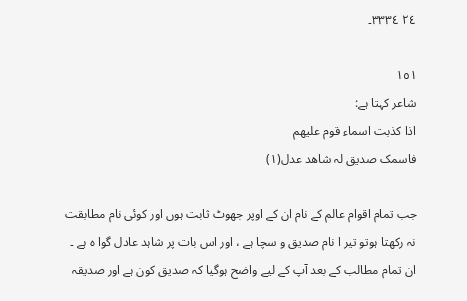٢٤ ٣٣٣٤۔

١٥١
شاعر کہتا ہے:
اذا کذبت اسماء قوم علیھم
فاسمک صدیق لہ شاھد عدل(١)

جب تمام اقوام عالم کے نام ان کے اوپر جھوٹ ثابت ہوں اور کوئی نام مطابقت نہ رکھتا ہوتو تیر ا نام صدیق و سچا ہے ، اور اس بات پر شاہد عادل گوا ہ ہے ۔
ان تمام مطالب کے بعد آپ کے لیے واضح ہوگیا کہ صدیق کون ہے اور صدیقہ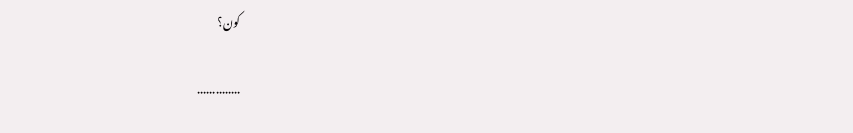کون؟

..............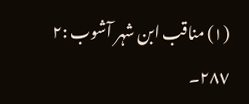(١) مناقب ابن شہر آشوب :٢ ٢٨٧۔